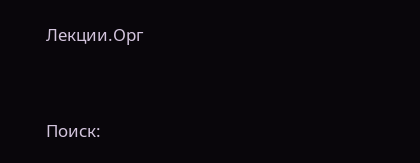Лекции.Орг


Поиск: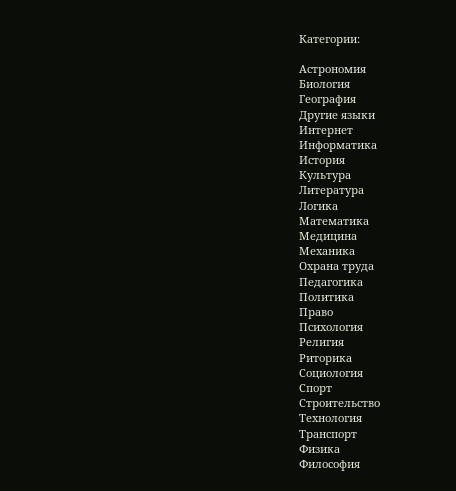Категории:

Астрономия
Биология
География
Другие языки
Интернет
Информатика
История
Культура
Литература
Логика
Математика
Медицина
Механика
Охрана труда
Педагогика
Политика
Право
Психология
Религия
Риторика
Социология
Спорт
Строительство
Технология
Транспорт
Физика
Философия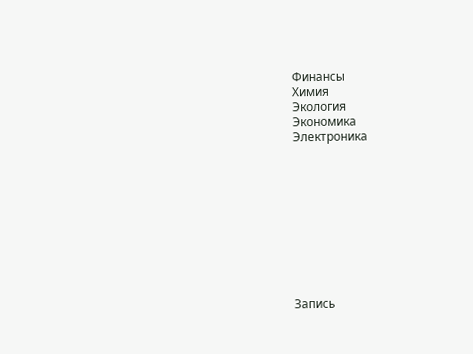Финансы
Химия
Экология
Экономика
Электроника










Запись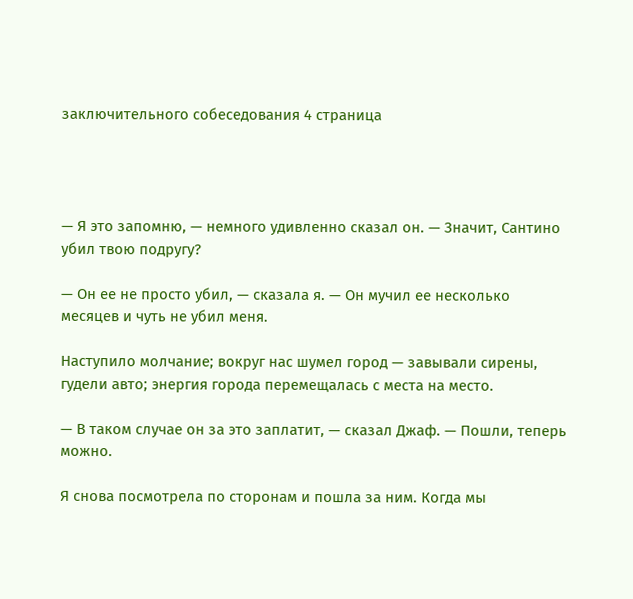заключительного собеседования 4 страница




— Я это запомню, — немного удивленно сказал он. — Значит, Сантино убил твою подругу?

— Он ее не просто убил, — сказала я. — Он мучил ее несколько месяцев и чуть не убил меня.

Наступило молчание; вокруг нас шумел город — завывали сирены, гудели авто; энергия города перемещалась с места на место.

— В таком случае он за это заплатит, — сказал Джаф. — Пошли, теперь можно.

Я снова посмотрела по сторонам и пошла за ним. Когда мы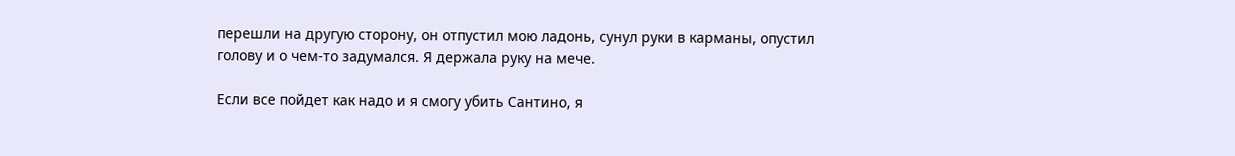перешли на другую сторону, он отпустил мою ладонь, сунул руки в карманы, опустил голову и о чем-то задумался. Я держала руку на мече.

Если все пойдет как надо и я смогу убить Сантино, я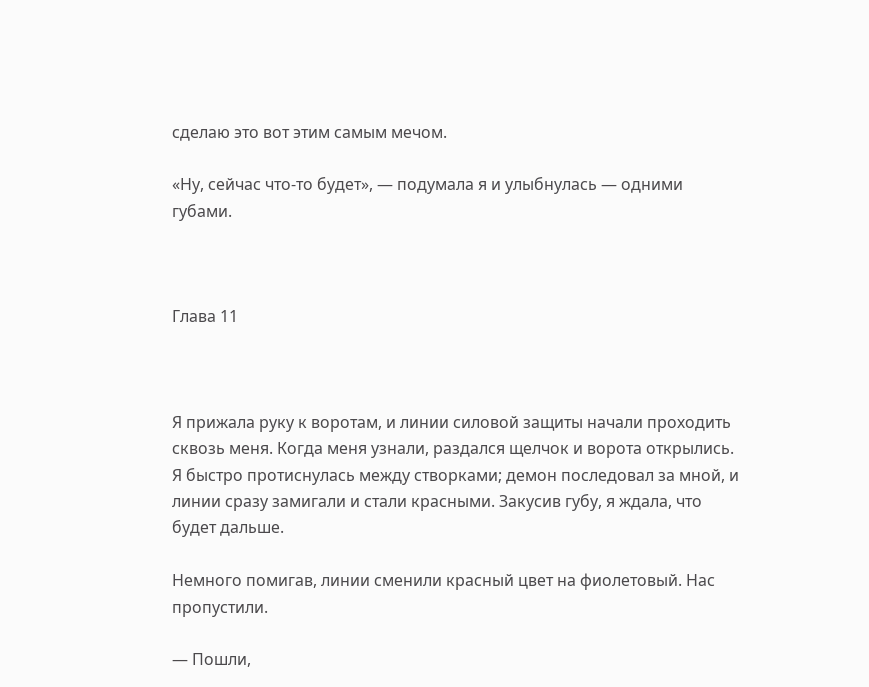сделаю это вот этим самым мечом.

«Ну, сейчас что-то будет», — подумала я и улыбнулась — одними губами.



Глава 11



Я прижала руку к воротам, и линии силовой защиты начали проходить сквозь меня. Когда меня узнали, раздался щелчок и ворота открылись. Я быстро протиснулась между створками; демон последовал за мной, и линии сразу замигали и стали красными. Закусив губу, я ждала, что будет дальше.

Немного помигав, линии сменили красный цвет на фиолетовый. Нас пропустили.

— Пошли,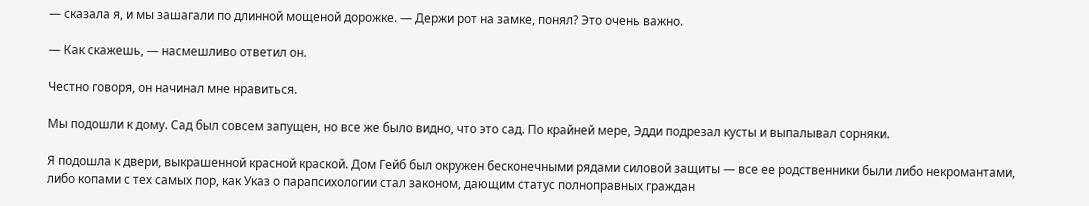— сказала я, и мы зашагали по длинной мощеной дорожке. — Держи рот на замке, понял? Это очень важно.

— Как скажешь, — насмешливо ответил он.

Честно говоря, он начинал мне нравиться.

Мы подошли к дому. Сад был совсем запущен, но все же было видно, что это сад. По крайней мере, Эдди подрезал кусты и выпалывал сорняки.

Я подошла к двери, выкрашенной красной краской. Дом Гейб был окружен бесконечными рядами силовой защиты — все ее родственники были либо некромантами, либо копами с тех самых пор, как Указ о парапсихологии стал законом, дающим статус полноправных граждан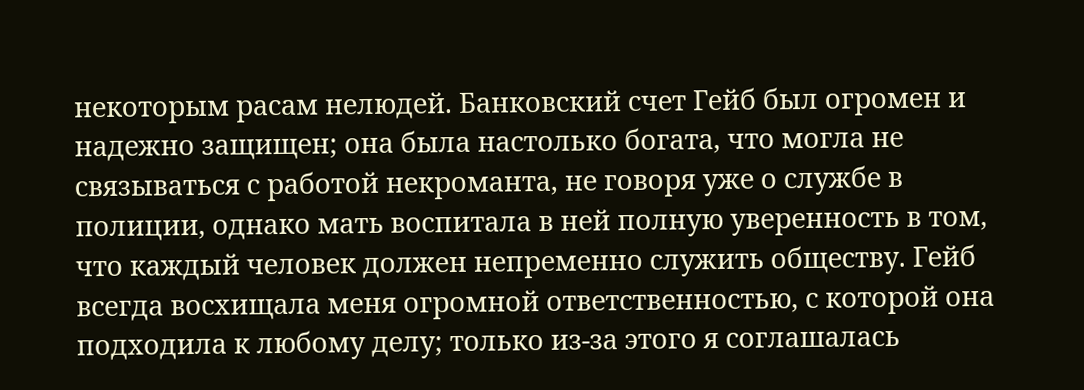некоторым расам нелюдей. Банковский счет Гейб был огромен и надежно защищен; она была настолько богата, что могла не связываться с работой некроманта, не говоря уже о службе в полиции, однако мать воспитала в ней полную уверенность в том, что каждый человек должен непременно служить обществу. Гейб всегда восхищала меня огромной ответственностью, с которой она подходила к любому делу; только из-за этого я соглашалась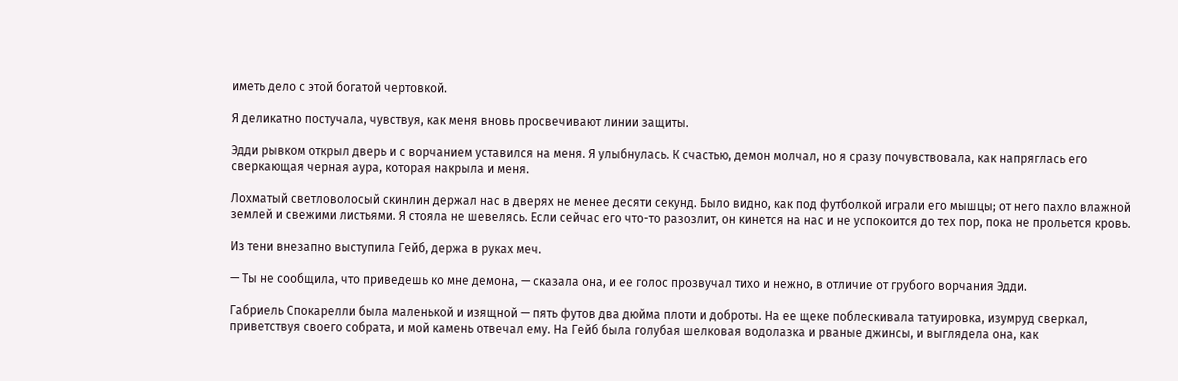иметь дело с этой богатой чертовкой.

Я деликатно постучала, чувствуя, как меня вновь просвечивают линии защиты.

Эдди рывком открыл дверь и с ворчанием уставился на меня. Я улыбнулась. К счастью, демон молчал, но я сразу почувствовала, как напряглась его сверкающая черная аура, которая накрыла и меня.

Лохматый светловолосый скинлин держал нас в дверях не менее десяти секунд. Было видно, как под футболкой играли его мышцы; от него пахло влажной землей и свежими листьями. Я стояла не шевелясь. Если сейчас его что-то разозлит, он кинется на нас и не успокоится до тех пор, пока не прольется кровь.

Из тени внезапно выступила Гейб, держа в руках меч.

— Ты не сообщила, что приведешь ко мне демона, — сказала она, и ее голос прозвучал тихо и нежно, в отличие от грубого ворчания Эдди.

Габриель Спокарелли была маленькой и изящной — пять футов два дюйма плоти и доброты. На ее щеке поблескивала татуировка, изумруд сверкал, приветствуя своего собрата, и мой камень отвечал ему. На Гейб была голубая шелковая водолазка и рваные джинсы, и выглядела она, как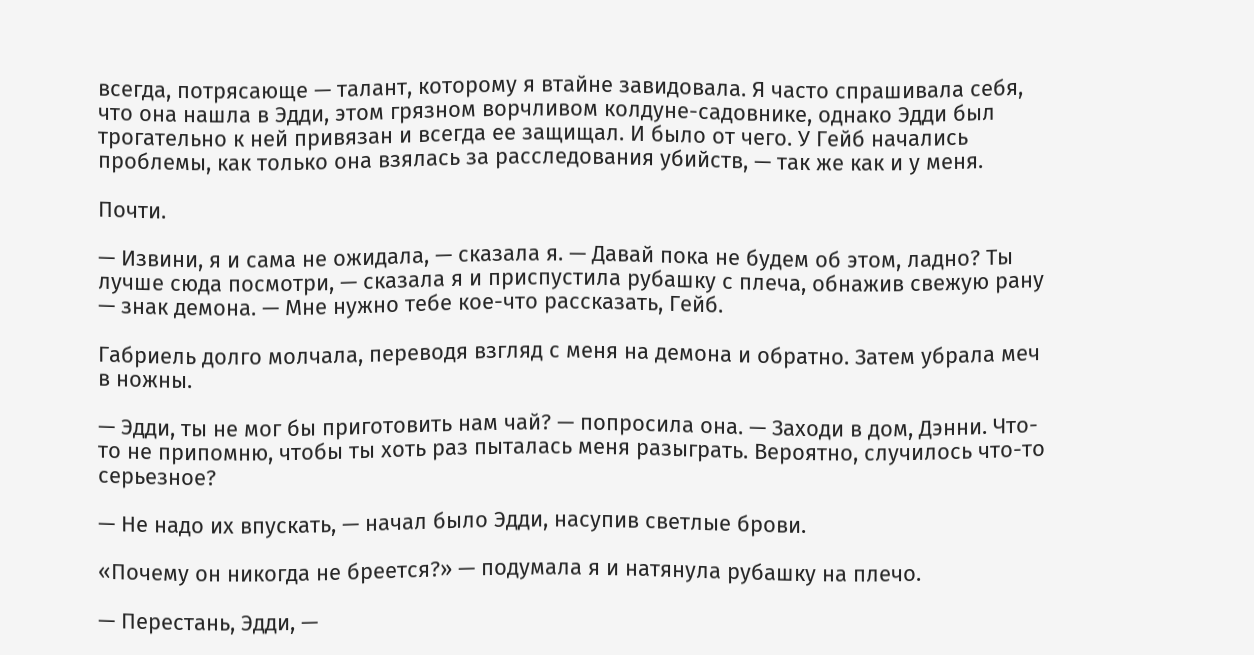всегда, потрясающе — талант, которому я втайне завидовала. Я часто спрашивала себя, что она нашла в Эдди, этом грязном ворчливом колдуне-садовнике, однако Эдди был трогательно к ней привязан и всегда ее защищал. И было от чего. У Гейб начались проблемы, как только она взялась за расследования убийств, — так же как и у меня.

Почти.

— Извини, я и сама не ожидала, — сказала я. — Давай пока не будем об этом, ладно? Ты лучше сюда посмотри, — сказала я и приспустила рубашку с плеча, обнажив свежую рану — знак демона. — Мне нужно тебе кое-что рассказать, Гейб.

Габриель долго молчала, переводя взгляд с меня на демона и обратно. Затем убрала меч в ножны.

— Эдди, ты не мог бы приготовить нам чай? — попросила она. — Заходи в дом, Дэнни. Что-то не припомню, чтобы ты хоть раз пыталась меня разыграть. Вероятно, случилось что-то серьезное?

— Не надо их впускать, — начал было Эдди, насупив светлые брови.

«Почему он никогда не бреется?» — подумала я и натянула рубашку на плечо.

— Перестань, Эдди, —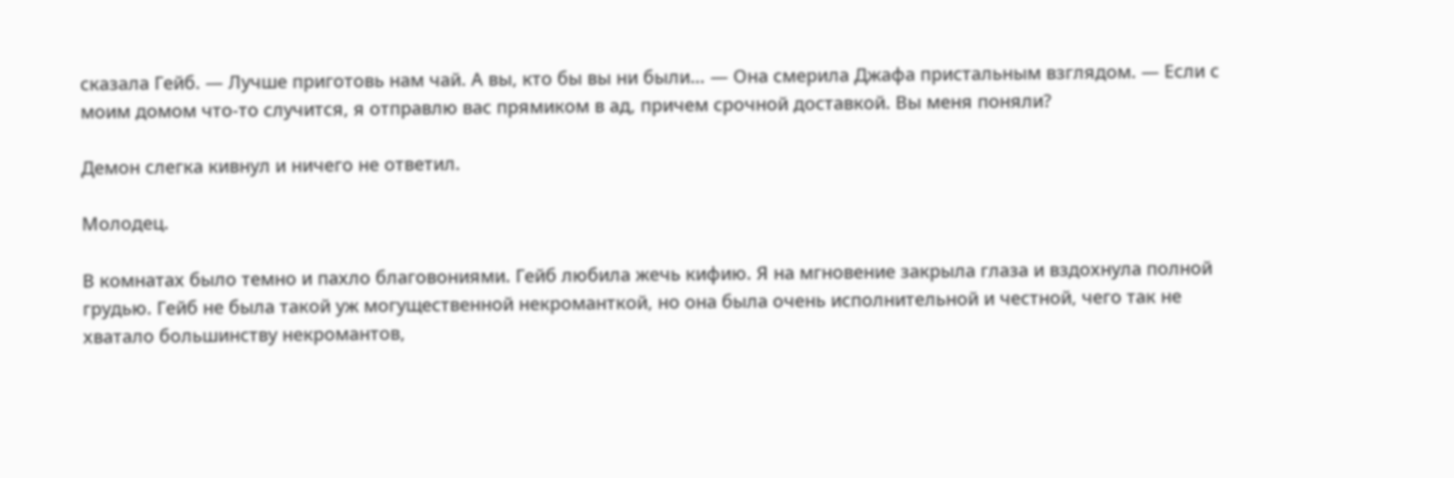сказала Гейб. — Лучше приготовь нам чай. А вы, кто бы вы ни были… — Она смерила Джафа пристальным взглядом. — Если с моим домом что-то случится, я отправлю вас прямиком в ад, причем срочной доставкой. Вы меня поняли?

Демон слегка кивнул и ничего не ответил.

Молодец.

В комнатах было темно и пахло благовониями. Гейб любила жечь кифию. Я на мгновение закрыла глаза и вздохнула полной грудью. Гейб не была такой уж могущественной некроманткой, но она была очень исполнительной и честной, чего так не хватало большинству некромантов,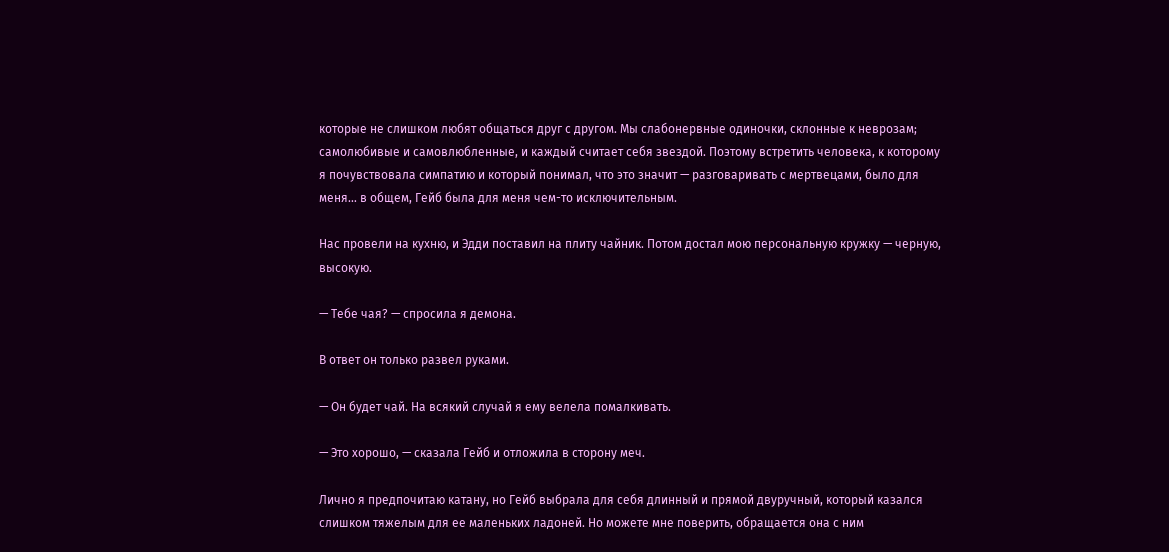которые не слишком любят общаться друг с другом. Мы слабонервные одиночки, склонные к неврозам; самолюбивые и самовлюбленные, и каждый считает себя звездой. Поэтому встретить человека, к которому я почувствовала симпатию и который понимал, что это значит — разговаривать с мертвецами, было для меня… в общем, Гейб была для меня чем-то исключительным.

Нас провели на кухню, и Эдди поставил на плиту чайник. Потом достал мою персональную кружку — черную, высокую.

— Тебе чая? — спросила я демона.

В ответ он только развел руками.

— Он будет чай. На всякий случай я ему велела помалкивать.

— Это хорошо, — сказала Гейб и отложила в сторону меч.

Лично я предпочитаю катану, но Гейб выбрала для себя длинный и прямой двуручный, который казался слишком тяжелым для ее маленьких ладоней. Но можете мне поверить, обращается она с ним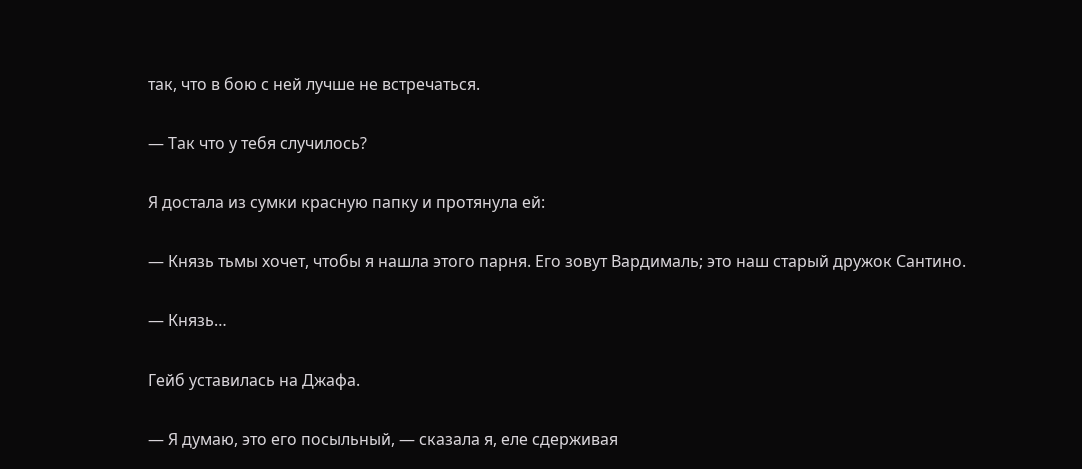так, что в бою с ней лучше не встречаться.

— Так что у тебя случилось?

Я достала из сумки красную папку и протянула ей:

— Князь тьмы хочет, чтобы я нашла этого парня. Его зовут Вардималь; это наш старый дружок Сантино.

— Князь…

Гейб уставилась на Джафа.

— Я думаю, это его посыльный, — сказала я, еле сдерживая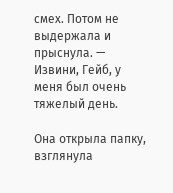смех. Потом не выдержала и прыснула. — Извини, Гейб, у меня был очень тяжелый день.

Она открыла папку, взглянула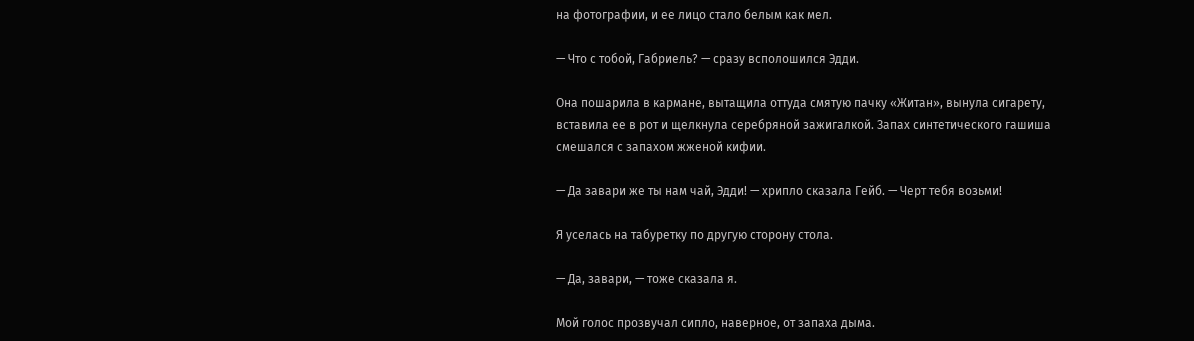на фотографии, и ее лицо стало белым как мел.

— Что с тобой, Габриель? — сразу всполошился Эдди.

Она пошарила в кармане, вытащила оттуда смятую пачку «Житан», вынула сигарету, вставила ее в рот и щелкнула серебряной зажигалкой. Запах синтетического гашиша смешался с запахом жженой кифии.

— Да завари же ты нам чай, Эдди! — хрипло сказала Гейб. — Черт тебя возьми!

Я уселась на табуретку по другую сторону стола.

— Да, завари, — тоже сказала я.

Мой голос прозвучал сипло, наверное, от запаха дыма.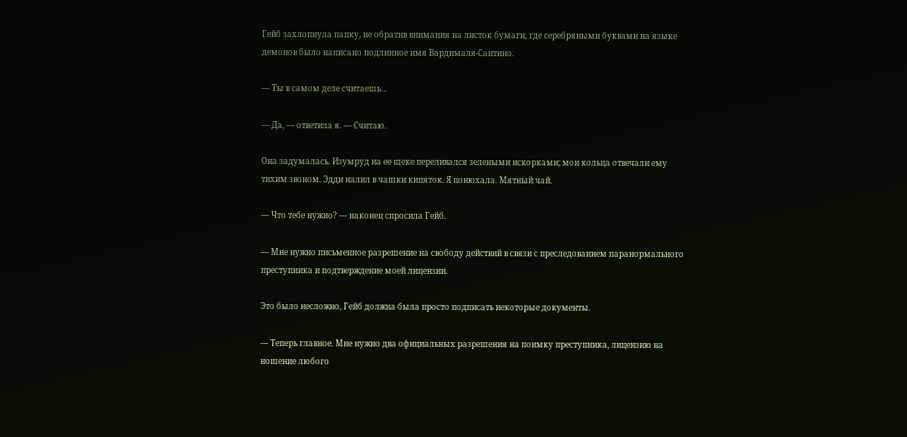Гейб захлопнула папку, не обратив внимания на листок бумаги, где серебряными буквами на языке демонов было написано подлинное имя Вардималя-Сантино.

— Ты в самом деле считаешь…

— Да, — ответила я. — Считаю.

Она задумалась. Изумруд на ее щеке переливался зелеными искорками; мои кольца отвечали ему тихим звоном. Эдди налил в чашки кипяток. Я понюхала. Мятный чай.

— Что тебе нужно? — наконец спросила Гейб.

— Мне нужно письменное разрешение на свободу действий в связи с преследованием паранормального преступника и подтверждение моей лицензии.

Это было несложно, Гейб должна была просто подписать некоторые документы.

— Теперь главное. Мне нужно два официальных разрешения на поимку преступника, лицензию на ношение любого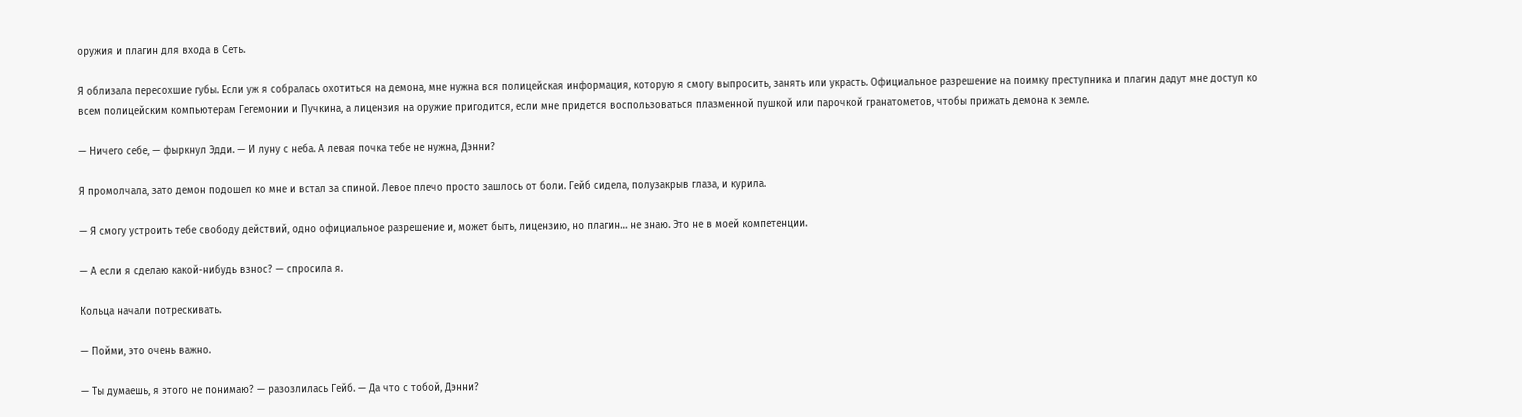оружия и плагин для входа в Сеть.

Я облизала пересохшие губы. Если уж я собралась охотиться на демона, мне нужна вся полицейская информация, которую я смогу выпросить, занять или украсть. Официальное разрешение на поимку преступника и плагин дадут мне доступ ко всем полицейским компьютерам Гегемонии и Пучкина, а лицензия на оружие пригодится, если мне придется воспользоваться плазменной пушкой или парочкой гранатометов, чтобы прижать демона к земле.

— Ничего себе, — фыркнул Эдди. — И луну с неба. А левая почка тебе не нужна, Дэнни?

Я промолчала, зато демон подошел ко мне и встал за спиной. Левое плечо просто зашлось от боли. Гейб сидела, полузакрыв глаза, и курила.

— Я смогу устроить тебе свободу действий, одно официальное разрешение и, может быть, лицензию, но плагин… не знаю. Это не в моей компетенции.

— А если я сделаю какой-нибудь взнос? — спросила я.

Кольца начали потрескивать.

— Пойми, это очень важно.

— Ты думаешь, я этого не понимаю? — разозлилась Гейб. — Да что с тобой, Дэнни?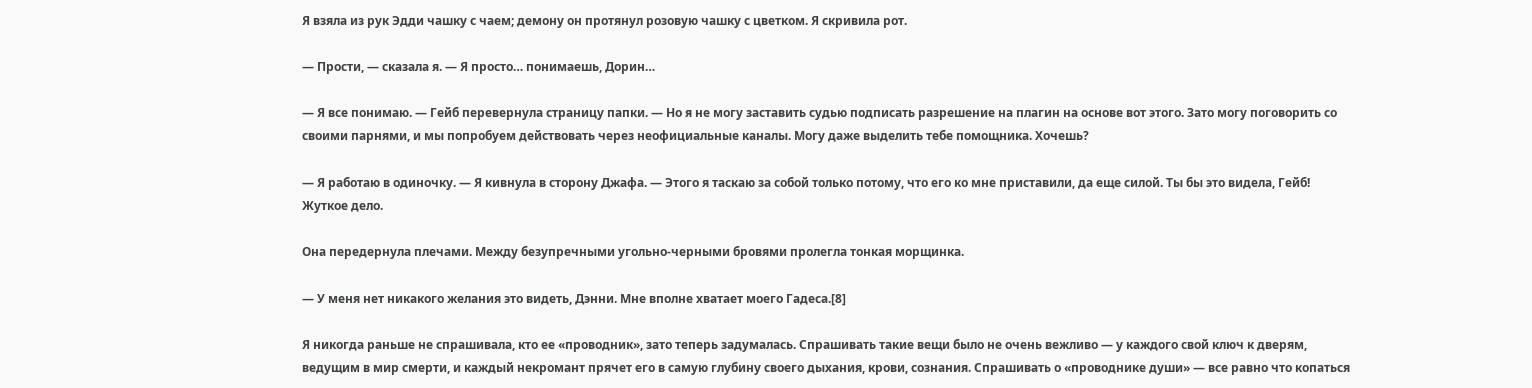Я взяла из рук Эдди чашку с чаем; демону он протянул розовую чашку с цветком. Я скривила рот.

— Прости, — сказала я. — Я просто… понимаешь, Дорин…

— Я все понимаю. — Гейб перевернула страницу папки. — Но я не могу заставить судью подписать разрешение на плагин на основе вот этого. Зато могу поговорить со своими парнями, и мы попробуем действовать через неофициальные каналы. Могу даже выделить тебе помощника. Хочешь?

— Я работаю в одиночку. — Я кивнула в сторону Джафа. — Этого я таскаю за собой только потому, что его ко мне приставили, да еще силой. Ты бы это видела, Гейб! Жуткое дело.

Она передернула плечами. Между безупречными угольно-черными бровями пролегла тонкая морщинка.

— У меня нет никакого желания это видеть, Дэнни. Мне вполне хватает моего Гадеса.[8]

Я никогда раньше не спрашивала, кто ее «проводник», зато теперь задумалась. Спрашивать такие вещи было не очень вежливо — у каждого свой ключ к дверям, ведущим в мир смерти, и каждый некромант прячет его в самую глубину своего дыхания, крови, сознания. Спрашивать о «проводнике души» — все равно что копаться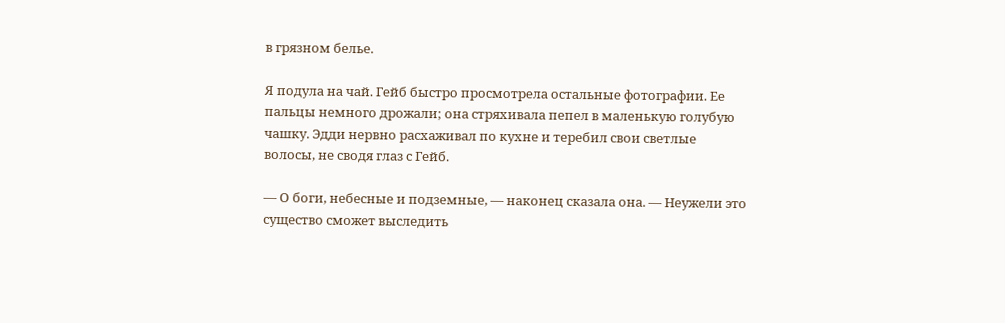в грязном белье.

Я подула на чай. Гейб быстро просмотрела остальные фотографии. Ее пальцы немного дрожали; она стряхивала пепел в маленькую голубую чашку. Эдди нервно расхаживал по кухне и теребил свои светлые волосы, не сводя глаз с Гейб.

— О боги, небесные и подземные, — наконец сказала она. — Неужели это существо сможет выследить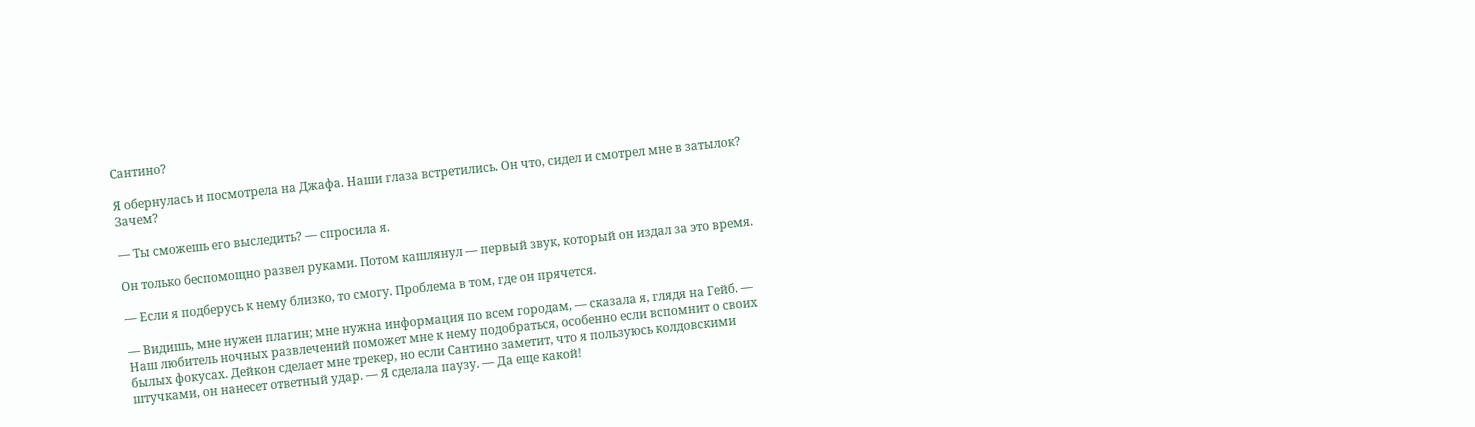Сантино?

Я обернулась и посмотрела на Джафа. Наши глаза встретились. Он что, сидел и смотрел мне в затылок? Зачем?

— Ты сможешь его выследить? — спросила я.

Он только беспомощно развел руками. Потом кашлянул — первый звук, который он издал за это время.

— Если я подберусь к нему близко, то смогу. Проблема в том, где он прячется.

— Видишь, мне нужен плагин; мне нужна информация по всем городам, — сказала я, глядя на Гейб. — Наш любитель ночных развлечений поможет мне к нему подобраться, особенно если вспомнит о своих былых фокусах. Дейкон сделает мне трекер, но если Сантино заметит, что я пользуюсь колдовскими штучками, он нанесет ответный удар. — Я сделала паузу. — Да еще какой!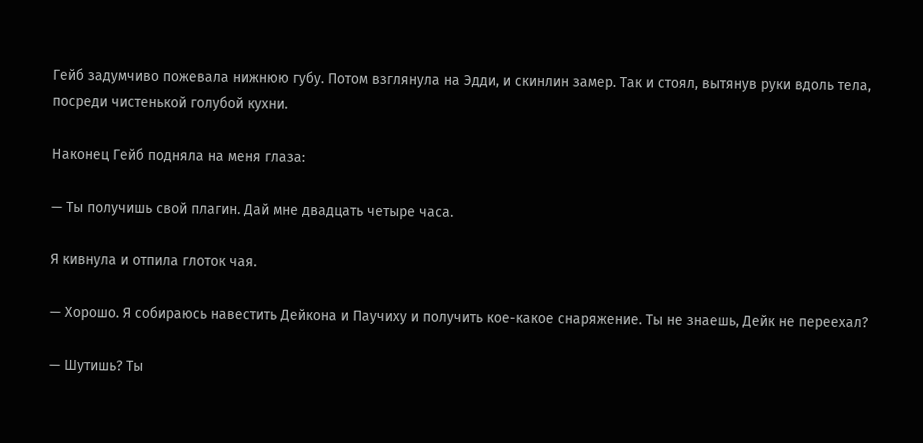Гейб задумчиво пожевала нижнюю губу. Потом взглянула на Эдди, и скинлин замер. Так и стоял, вытянув руки вдоль тела, посреди чистенькой голубой кухни.

Наконец Гейб подняла на меня глаза:

— Ты получишь свой плагин. Дай мне двадцать четыре часа.

Я кивнула и отпила глоток чая.

— Хорошо. Я собираюсь навестить Дейкона и Паучиху и получить кое-какое снаряжение. Ты не знаешь, Дейк не переехал?

— Шутишь? Ты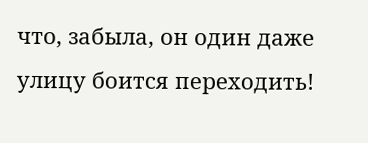что, забыла, он один даже улицу боится переходить!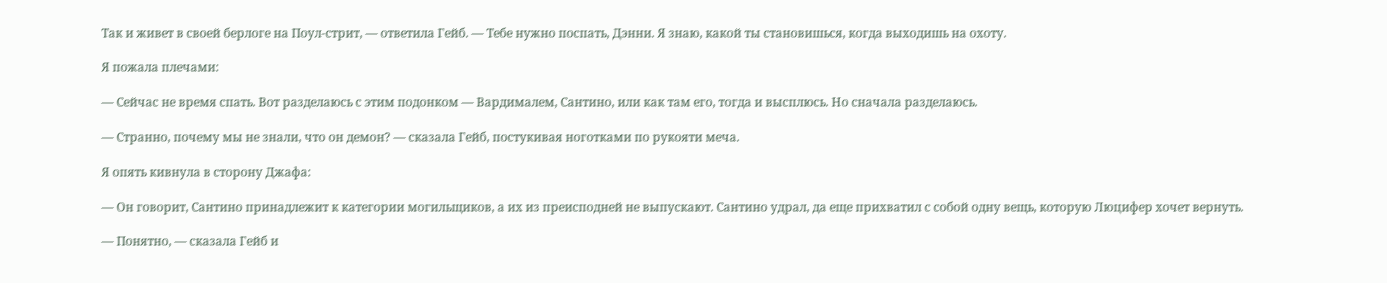Так и живет в своей берлоге на Поул-стрит, — ответила Гейб. — Тебе нужно поспать, Дэнни. Я знаю, какой ты становишься, когда выходишь на охоту.

Я пожала плечами:

— Сейчас не время спать. Вот разделаюсь с этим подонком — Вардималем, Сантино, или как там его, тогда и высплюсь. Но сначала разделаюсь.

— Странно, почему мы не знали, что он демон? — сказала Гейб, постукивая ноготками по рукояти меча.

Я опять кивнула в сторону Джафа:

— Он говорит, Сантино принадлежит к категории могильщиков, а их из преисподней не выпускают. Сантино удрал, да еще прихватил с собой одну вещь, которую Люцифер хочет вернуть.

— Понятно, — сказала Гейб и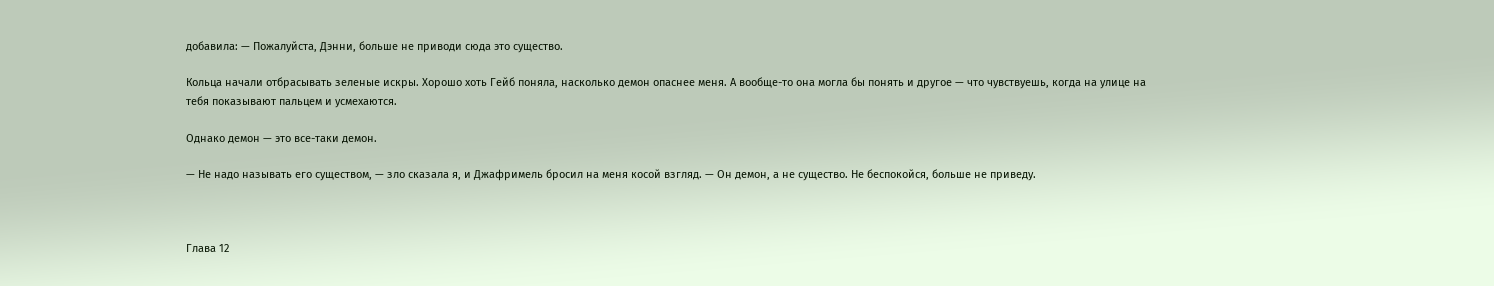добавила: — Пожалуйста, Дэнни, больше не приводи сюда это существо.

Кольца начали отбрасывать зеленые искры. Хорошо хоть Гейб поняла, насколько демон опаснее меня. А вообще-то она могла бы понять и другое — что чувствуешь, когда на улице на тебя показывают пальцем и усмехаются.

Однако демон — это все-таки демон.

— Не надо называть его существом, — зло сказала я, и Джафримель бросил на меня косой взгляд. — Он демон, а не существо. Не беспокойся, больше не приведу.



Глава 12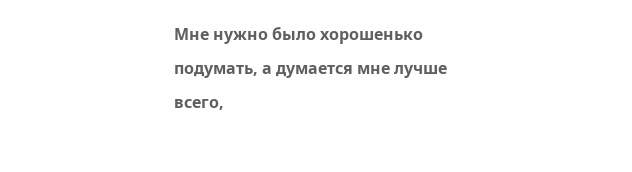Мне нужно было хорошенько подумать, а думается мне лучше всего,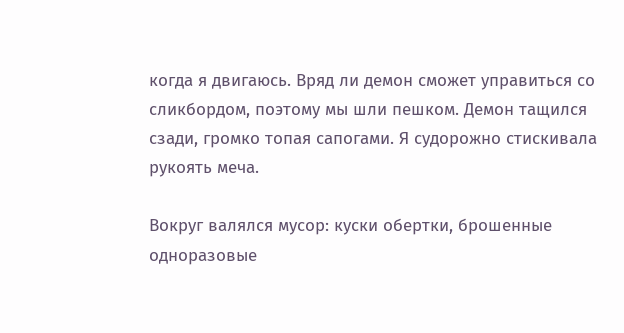когда я двигаюсь. Вряд ли демон сможет управиться со сликбордом, поэтому мы шли пешком. Демон тащился сзади, громко топая сапогами. Я судорожно стискивала рукоять меча.

Вокруг валялся мусор: куски обертки, брошенные одноразовые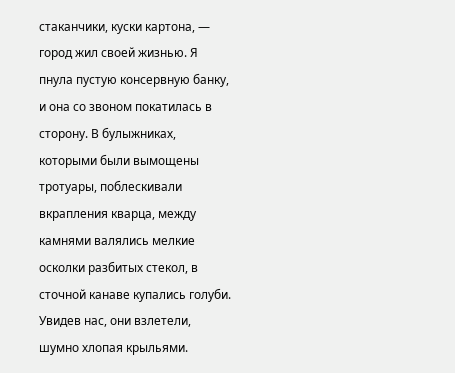стаканчики, куски картона, — город жил своей жизнью. Я пнула пустую консервную банку, и она со звоном покатилась в сторону. В булыжниках, которыми были вымощены тротуары, поблескивали вкрапления кварца, между камнями валялись мелкие осколки разбитых стекол, в сточной канаве купались голуби. Увидев нас, они взлетели, шумно хлопая крыльями.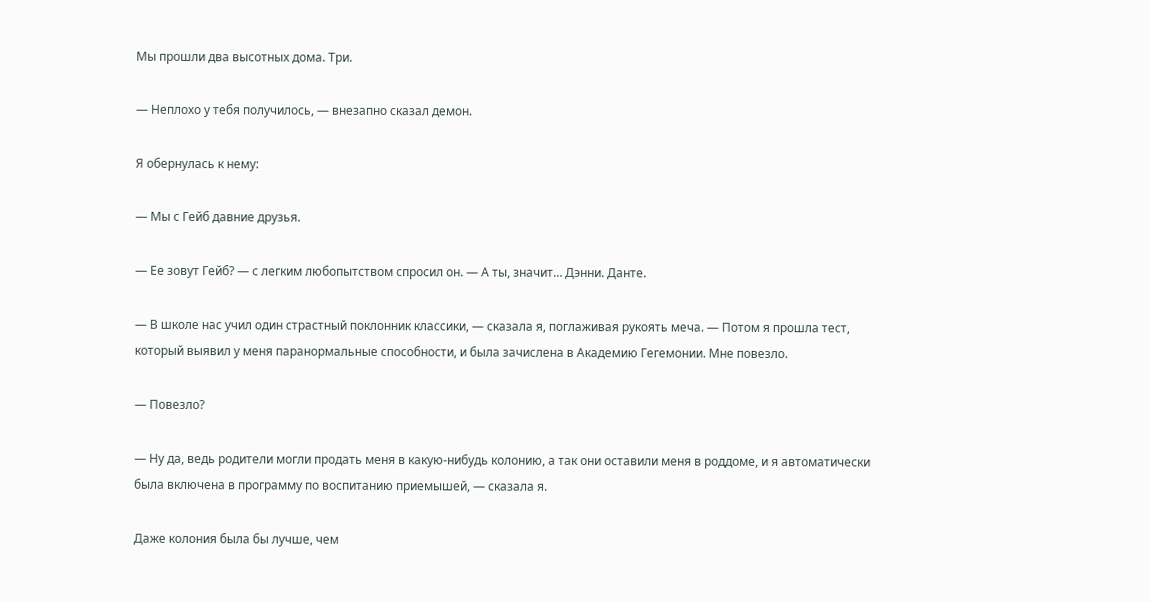Мы прошли два высотных дома. Три.

— Неплохо у тебя получилось, — внезапно сказал демон.

Я обернулась к нему:

— Мы с Гейб давние друзья.

— Ее зовут Гейб? — с легким любопытством спросил он. — А ты, значит… Дэнни. Данте.

— В школе нас учил один страстный поклонник классики, — сказала я, поглаживая рукоять меча. — Потом я прошла тест, который выявил у меня паранормальные способности, и была зачислена в Академию Гегемонии. Мне повезло.

— Повезло?

— Ну да, ведь родители могли продать меня в какую-нибудь колонию, а так они оставили меня в роддоме, и я автоматически была включена в программу по воспитанию приемышей, — сказала я.

Даже колония была бы лучше, чем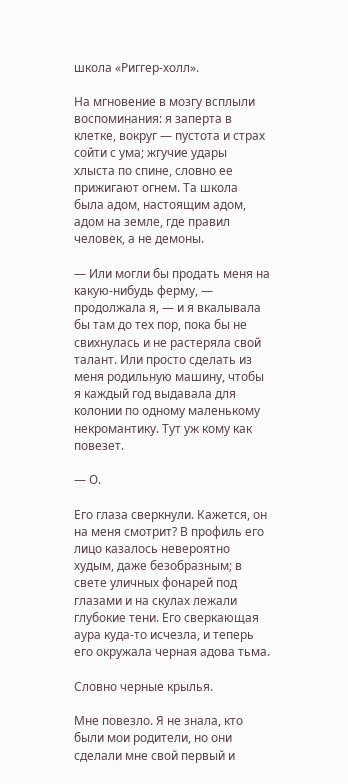школа «Риггер-холл».

На мгновение в мозгу всплыли воспоминания: я заперта в клетке, вокруг — пустота и страх сойти с ума; жгучие удары хлыста по спине, словно ее прижигают огнем. Та школа была адом, настоящим адом, адом на земле, где правил человек, а не демоны.

— Или могли бы продать меня на какую-нибудь ферму, — продолжала я, — и я вкалывала бы там до тех пор, пока бы не свихнулась и не растеряла свой талант. Или просто сделать из меня родильную машину, чтобы я каждый год выдавала для колонии по одному маленькому некромантику. Тут уж кому как повезет.

— О.

Его глаза сверкнули. Кажется, он на меня смотрит? В профиль его лицо казалось невероятно худым, даже безобразным; в свете уличных фонарей под глазами и на скулах лежали глубокие тени. Его сверкающая аура куда-то исчезла, и теперь его окружала черная адова тьма.

Словно черные крылья.

Мне повезло. Я не знала, кто были мои родители, но они сделали мне свой первый и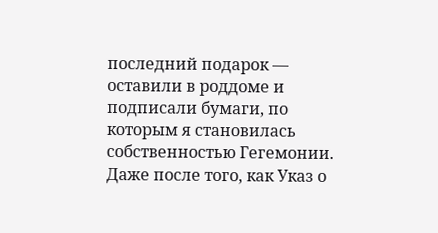последний подарок — оставили в роддоме и подписали бумаги, по которым я становилась собственностью Гегемонии. Даже после того, как Указ о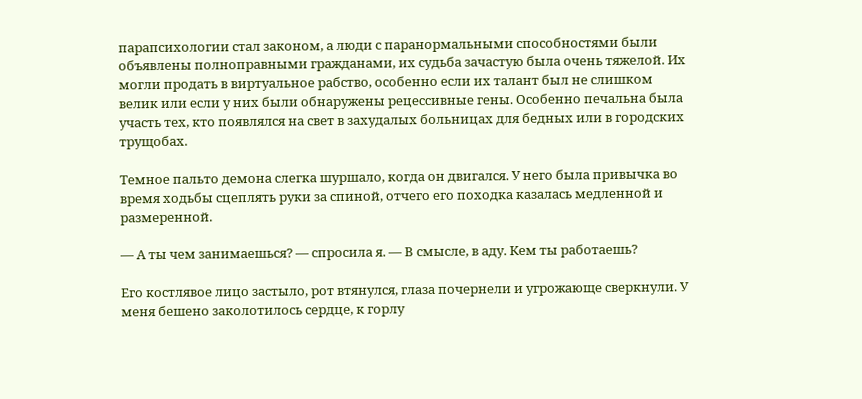парапсихологии стал законом, а люди с паранормальными способностями были объявлены полноправными гражданами, их судьба зачастую была очень тяжелой. Их могли продать в виртуальное рабство, особенно если их талант был не слишком велик или если у них были обнаружены рецессивные гены. Особенно печальна была участь тех, кто появлялся на свет в захудалых больницах для бедных или в городских трущобах.

Темное пальто демона слегка шуршало, когда он двигался. У него была привычка во время ходьбы сцеплять руки за спиной, отчего его походка казалась медленной и размеренной.

— А ты чем занимаешься? — спросила я. — В смысле, в аду. Кем ты работаешь?

Его костлявое лицо застыло, рот втянулся, глаза почернели и угрожающе сверкнули. У меня бешено заколотилось сердце, к горлу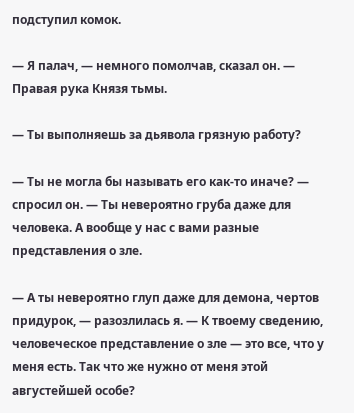подступил комок.

— Я палач, — немного помолчав, сказал он. — Правая рука Князя тьмы.

— Ты выполняешь за дьявола грязную работу?

— Ты не могла бы называть его как-то иначе? — спросил он. — Ты невероятно груба даже для человека. А вообще у нас с вами разные представления о зле.

— А ты невероятно глуп даже для демона, чертов придурок, — разозлилась я. — К твоему сведению, человеческое представление о зле — это все, что у меня есть. Так что же нужно от меня этой августейшей особе?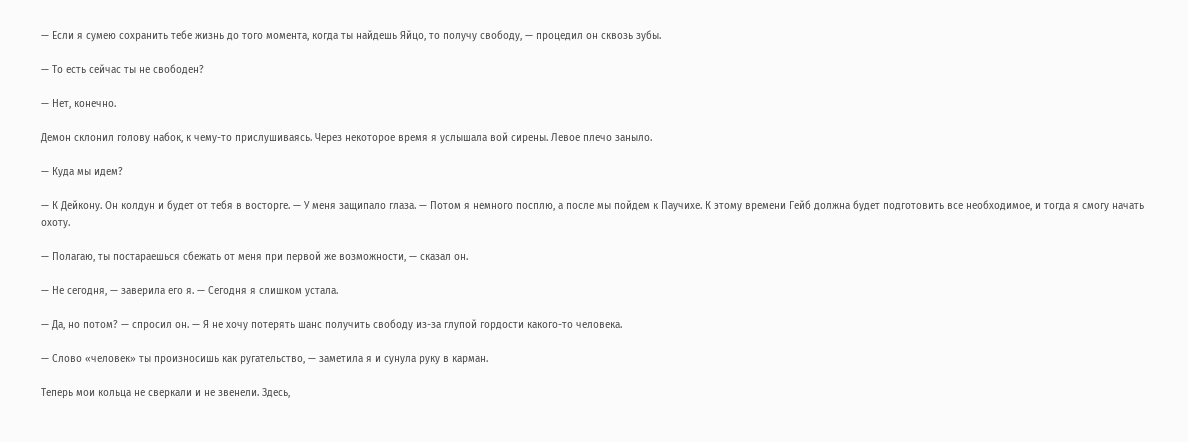— Если я сумею сохранить тебе жизнь до того момента, когда ты найдешь Яйцо, то получу свободу, — процедил он сквозь зубы.

— То есть сейчас ты не свободен?

— Нет, конечно.

Демон склонил голову набок, к чему-то прислушиваясь. Через некоторое время я услышала вой сирены. Левое плечо заныло.

— Куда мы идем?

— К Дейкону. Он колдун и будет от тебя в восторге. — У меня защипало глаза. — Потом я немного посплю, а после мы пойдем к Паучихе. К этому времени Гейб должна будет подготовить все необходимое, и тогда я смогу начать охоту.

— Полагаю, ты постараешься сбежать от меня при первой же возможности, — сказал он.

— Не сегодня, — заверила его я. — Сегодня я слишком устала.

— Да, но потом? — спросил он. — Я не хочу потерять шанс получить свободу из-за глупой гордости какого-то человека.

— Слово «человек» ты произносишь как ругательство, — заметила я и сунула руку в карман.

Теперь мои кольца не сверкали и не звенели. Здесь,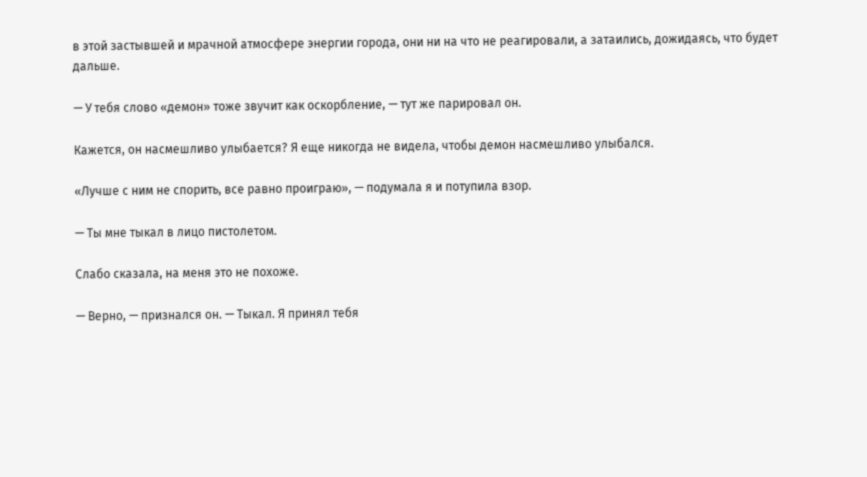в этой застывшей и мрачной атмосфере энергии города, они ни на что не реагировали, а затаились, дожидаясь, что будет дальше.

— У тебя слово «демон» тоже звучит как оскорбление, — тут же парировал он.

Кажется, он насмешливо улыбается? Я еще никогда не видела, чтобы демон насмешливо улыбался.

«Лучше с ним не спорить, все равно проиграю», — подумала я и потупила взор.

— Ты мне тыкал в лицо пистолетом.

Слабо сказала, на меня это не похоже.

— Верно, — признался он. — Тыкал. Я принял тебя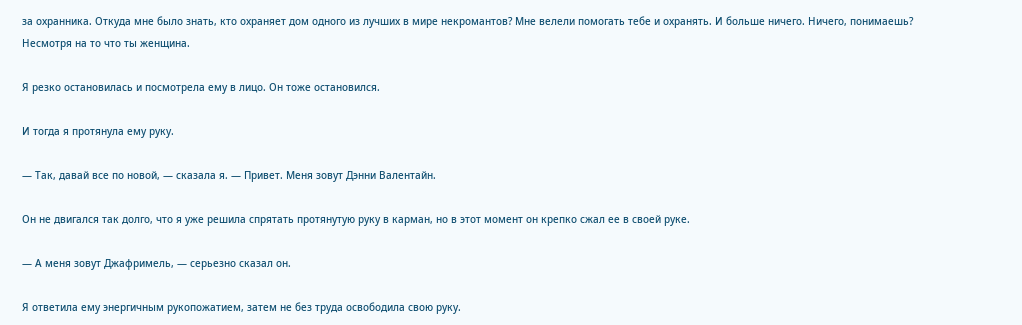за охранника. Откуда мне было знать, кто охраняет дом одного из лучших в мире некромантов? Мне велели помогать тебе и охранять. И больше ничего. Ничего, понимаешь? Несмотря на то что ты женщина.

Я резко остановилась и посмотрела ему в лицо. Он тоже остановился.

И тогда я протянула ему руку.

— Так, давай все по новой, — сказала я. — Привет. Меня зовут Дэнни Валентайн.

Он не двигался так долго, что я уже решила спрятать протянутую руку в карман, но в этот момент он крепко сжал ее в своей руке.

— А меня зовут Джафримель, — серьезно сказал он.

Я ответила ему энергичным рукопожатием, затем не без труда освободила свою руку.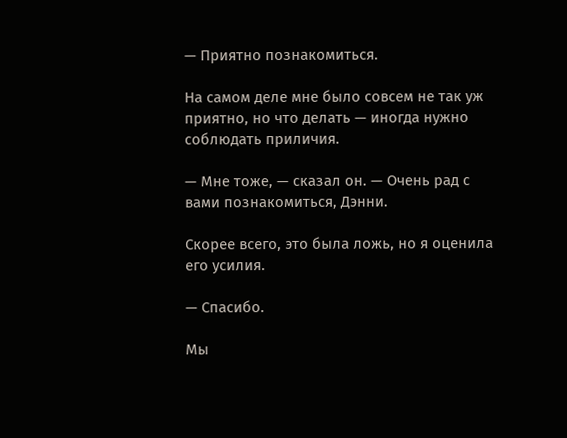— Приятно познакомиться.

На самом деле мне было совсем не так уж приятно, но что делать — иногда нужно соблюдать приличия.

— Мне тоже, — сказал он. — Очень рад с вами познакомиться, Дэнни.

Скорее всего, это была ложь, но я оценила его усилия.

— Спасибо.

Мы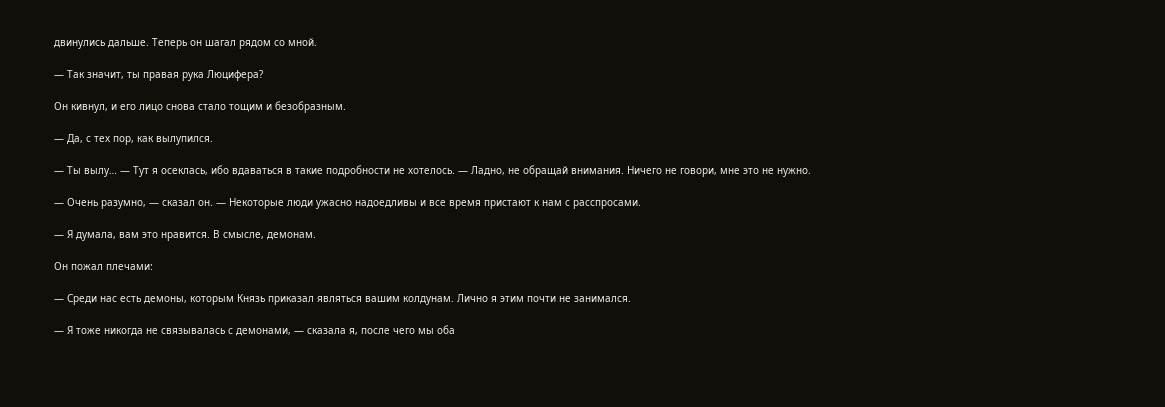двинулись дальше. Теперь он шагал рядом со мной.

— Так значит, ты правая рука Люцифера?

Он кивнул, и его лицо снова стало тощим и безобразным.

— Да, с тех пор, как вылупился.

— Ты вылу… — Тут я осеклась, ибо вдаваться в такие подробности не хотелось. — Ладно, не обращай внимания. Ничего не говори, мне это не нужно.

— Очень разумно, — сказал он. — Некоторые люди ужасно надоедливы и все время пристают к нам с расспросами.

— Я думала, вам это нравится. В смысле, демонам.

Он пожал плечами:

— Среди нас есть демоны, которым Князь приказал являться вашим колдунам. Лично я этим почти не занимался.

— Я тоже никогда не связывалась с демонами, — сказала я, после чего мы оба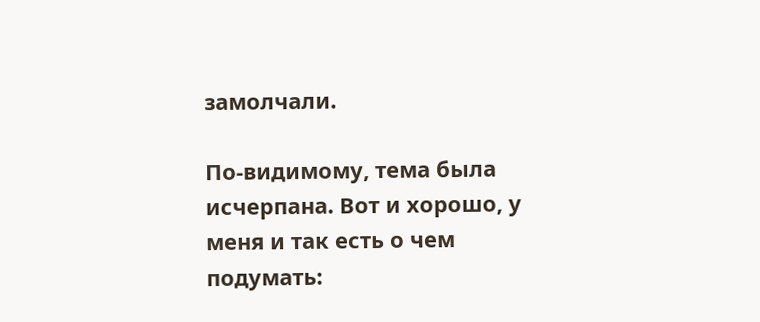замолчали.

По-видимому, тема была исчерпана. Вот и хорошо, у меня и так есть о чем подумать: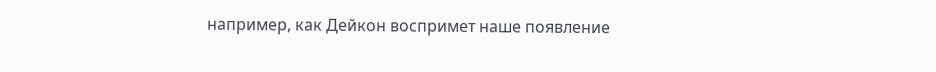например, как Дейкон воспримет наше появление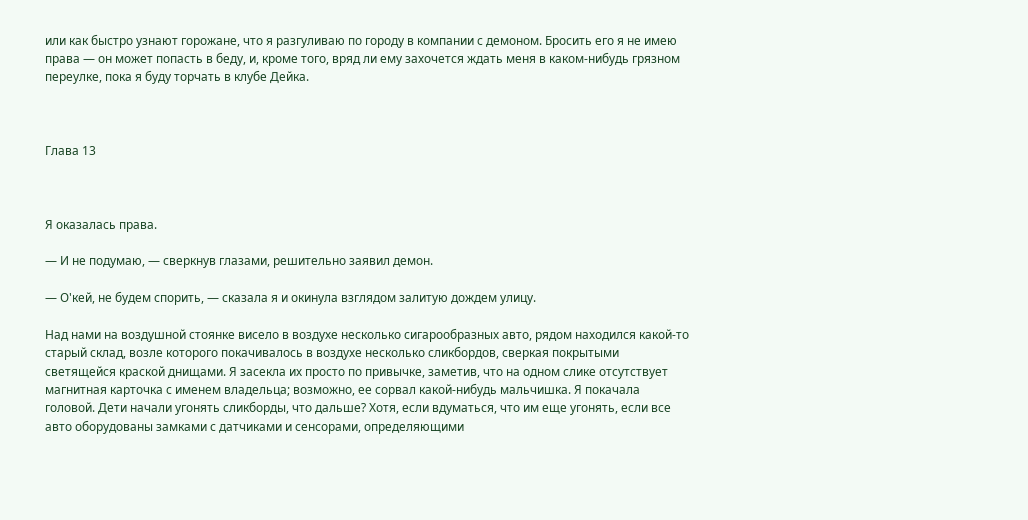или как быстро узнают горожане, что я разгуливаю по городу в компании с демоном. Бросить его я не имею права — он может попасть в беду, и, кроме того, вряд ли ему захочется ждать меня в каком-нибудь грязном переулке, пока я буду торчать в клубе Дейка.



Глава 13



Я оказалась права.

— И не подумаю, — сверкнув глазами, решительно заявил демон.

— О'кей, не будем спорить, — сказала я и окинула взглядом залитую дождем улицу.

Над нами на воздушной стоянке висело в воздухе несколько сигарообразных авто, рядом находился какой-то старый склад, возле которого покачивалось в воздухе несколько сликбордов, сверкая покрытыми светящейся краской днищами. Я засекла их просто по привычке, заметив, что на одном слике отсутствует магнитная карточка с именем владельца; возможно, ее сорвал какой-нибудь мальчишка. Я покачала головой. Дети начали угонять сликборды, что дальше? Хотя, если вдуматься, что им еще угонять, если все авто оборудованы замками с датчиками и сенсорами, определяющими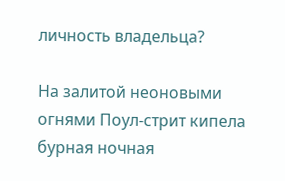личность владельца?

На залитой неоновыми огнями Поул-стрит кипела бурная ночная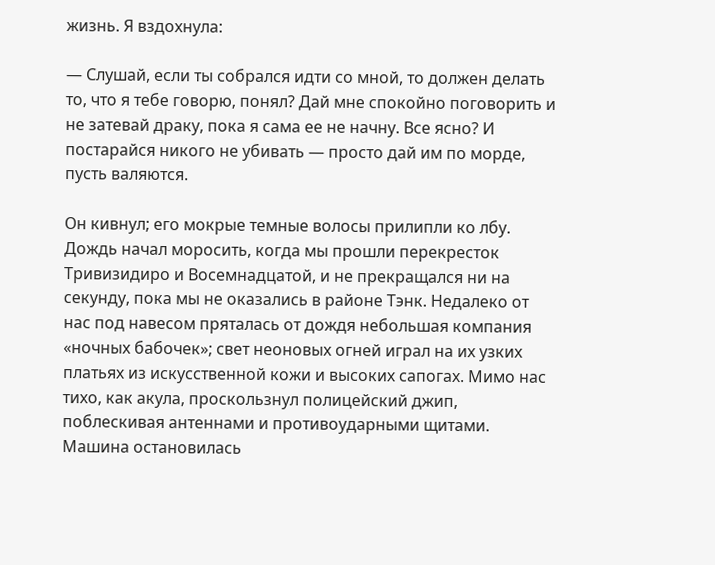жизнь. Я вздохнула:

— Слушай, если ты собрался идти со мной, то должен делать то, что я тебе говорю, понял? Дай мне спокойно поговорить и не затевай драку, пока я сама ее не начну. Все ясно? И постарайся никого не убивать — просто дай им по морде, пусть валяются.

Он кивнул; его мокрые темные волосы прилипли ко лбу. Дождь начал моросить, когда мы прошли перекресток Тривизидиро и Восемнадцатой, и не прекращался ни на секунду, пока мы не оказались в районе Тэнк. Недалеко от нас под навесом пряталась от дождя небольшая компания «ночных бабочек»; свет неоновых огней играл на их узких платьях из искусственной кожи и высоких сапогах. Мимо нас тихо, как акула, проскользнул полицейский джип, поблескивая антеннами и противоударными щитами. Машина остановилась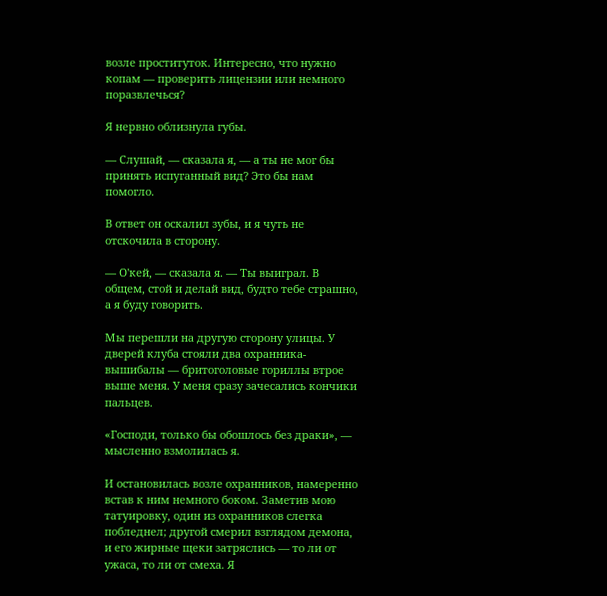возле проституток. Интересно, что нужно копам — проверить лицензии или немного поразвлечься?

Я нервно облизнула губы.

— Слушай, — сказала я, — а ты не мог бы принять испуганный вид? Это бы нам помогло.

В ответ он оскалил зубы, и я чуть не отскочила в сторону.

— О'кей, — сказала я. — Ты выиграл. В общем, стой и делай вид, будто тебе страшно, а я буду говорить.

Мы перешли на другую сторону улицы. У дверей клуба стояли два охранника-вышибалы — бритоголовые гориллы втрое выше меня. У меня сразу зачесались кончики пальцев.

«Господи, только бы обошлось без драки», — мысленно взмолилась я.

И остановилась возле охранников, намеренно встав к ним немного боком. Заметив мою татуировку, один из охранников слегка побледнел; другой смерил взглядом демона, и его жирные щеки затряслись — то ли от ужаса, то ли от смеха. Я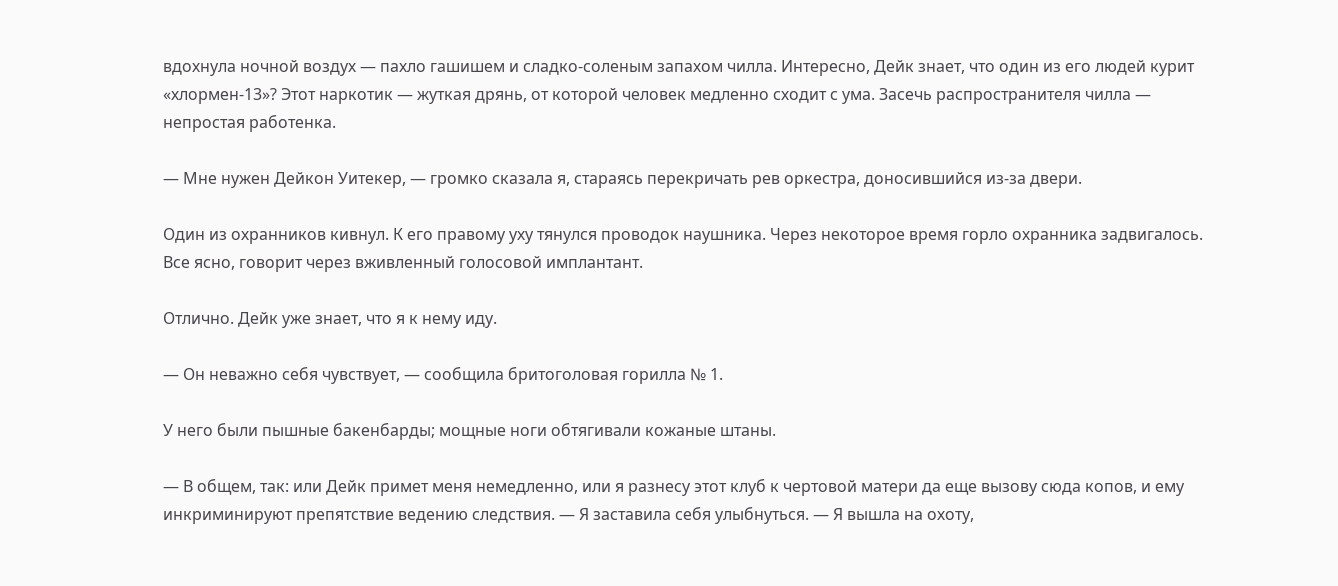вдохнула ночной воздух — пахло гашишем и сладко-соленым запахом чилла. Интересно, Дейк знает, что один из его людей курит «хлормен-13»? Этот наркотик — жуткая дрянь, от которой человек медленно сходит с ума. Засечь распространителя чилла — непростая работенка.

— Мне нужен Дейкон Уитекер, — громко сказала я, стараясь перекричать рев оркестра, доносившийся из-за двери.

Один из охранников кивнул. К его правому уху тянулся проводок наушника. Через некоторое время горло охранника задвигалось. Все ясно, говорит через вживленный голосовой имплантант.

Отлично. Дейк уже знает, что я к нему иду.

— Он неважно себя чувствует, — сообщила бритоголовая горилла № 1.

У него были пышные бакенбарды; мощные ноги обтягивали кожаные штаны.

— В общем, так: или Дейк примет меня немедленно, или я разнесу этот клуб к чертовой матери да еще вызову сюда копов, и ему инкриминируют препятствие ведению следствия. — Я заставила себя улыбнуться. — Я вышла на охоту,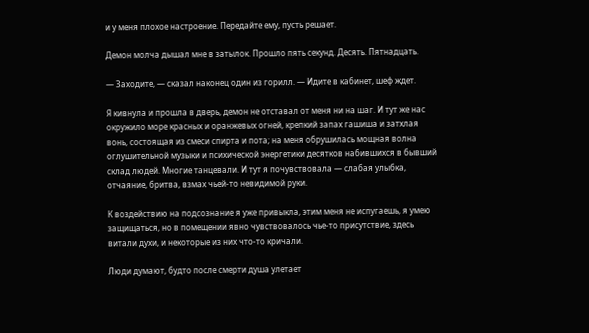и у меня плохое настроение. Передайте ему, пусть решает.

Демон молча дышал мне в затылок. Прошло пять секунд. Десять. Пятнадцать.

— Заходите, — сказал наконец один из горилл. — Идите в кабинет, шеф ждет.

Я кивнула и прошла в дверь, демон не отставал от меня ни на шаг. И тут же нас окружило море красных и оранжевых огней, крепкий запах гашиша и затхлая вонь, состоящая из смеси спирта и пота; на меня обрушилась мощная волна оглушительной музыки и психической энергетики десятков набившихся в бывший склад людей. Многие танцевали. И тут я почувствовала — слабая улыбка, отчаяние, бритва, взмах чьей-то невидимой руки.

К воздействию на подсознание я уже привыкла, этим меня не испугаешь, я умею защищаться, но в помещении явно чувствовалось чье-то присутствие, здесь витали духи, и некоторые из них что-то кричали.

Люди думают, будто после смерти душа улетает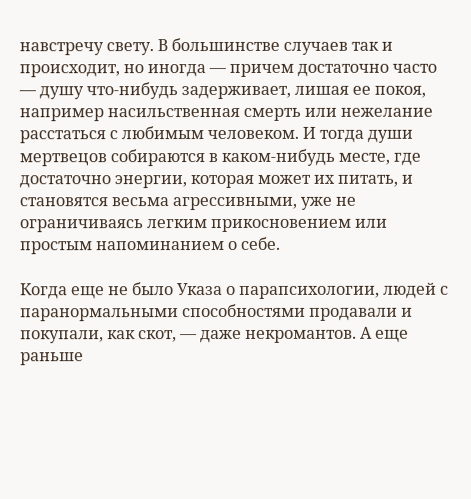навстречу свету. В большинстве случаев так и происходит, но иногда — причем достаточно часто — душу что-нибудь задерживает, лишая ее покоя, например насильственная смерть или нежелание расстаться с любимым человеком. И тогда души мертвецов собираются в каком-нибудь месте, где достаточно энергии, которая может их питать, и становятся весьма агрессивными, уже не ограничиваясь легким прикосновением или простым напоминанием о себе.

Когда еще не было Указа о парапсихологии, людей с паранормальными способностями продавали и покупали, как скот, — даже некромантов. А еще раньше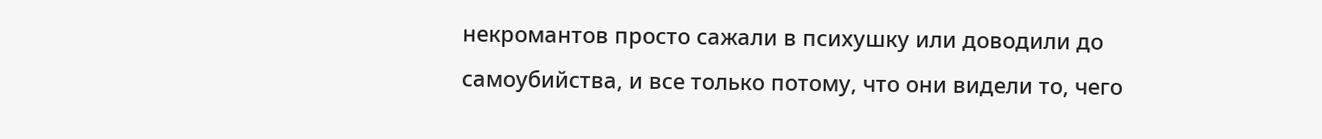некромантов просто сажали в психушку или доводили до самоубийства, и все только потому, что они видели то, чего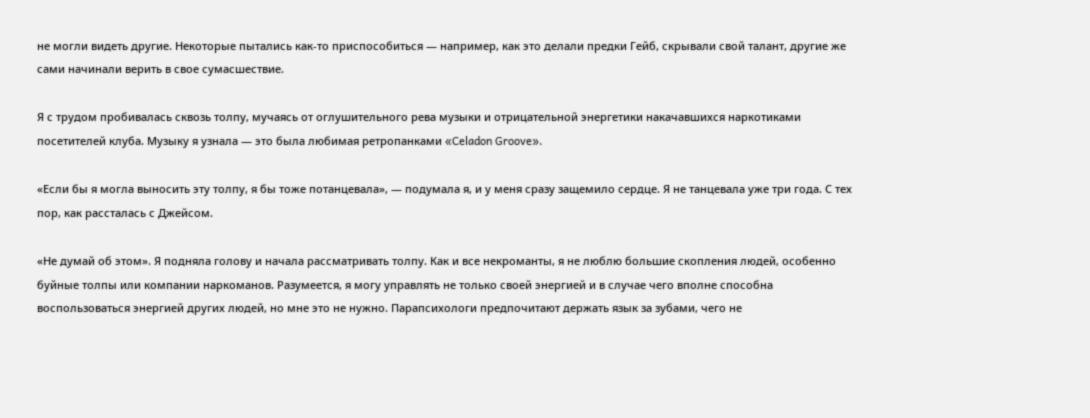не могли видеть другие. Некоторые пытались как-то приспособиться — например, как это делали предки Гейб, скрывали свой талант, другие же сами начинали верить в свое сумасшествие.

Я с трудом пробивалась сквозь толпу, мучаясь от оглушительного рева музыки и отрицательной энергетики накачавшихся наркотиками посетителей клуба. Музыку я узнала — это была любимая ретропанками «Celadon Groove».

«Если бы я могла выносить эту толпу, я бы тоже потанцевала», — подумала я, и у меня сразу защемило сердце. Я не танцевала уже три года. С тех пор, как рассталась с Джейсом.

«Не думай об этом». Я подняла голову и начала рассматривать толпу. Как и все некроманты, я не люблю большие скопления людей, особенно буйные толпы или компании наркоманов. Разумеется, я могу управлять не только своей энергией и в случае чего вполне способна воспользоваться энергией других людей, но мне это не нужно. Парапсихологи предпочитают держать язык за зубами, чего не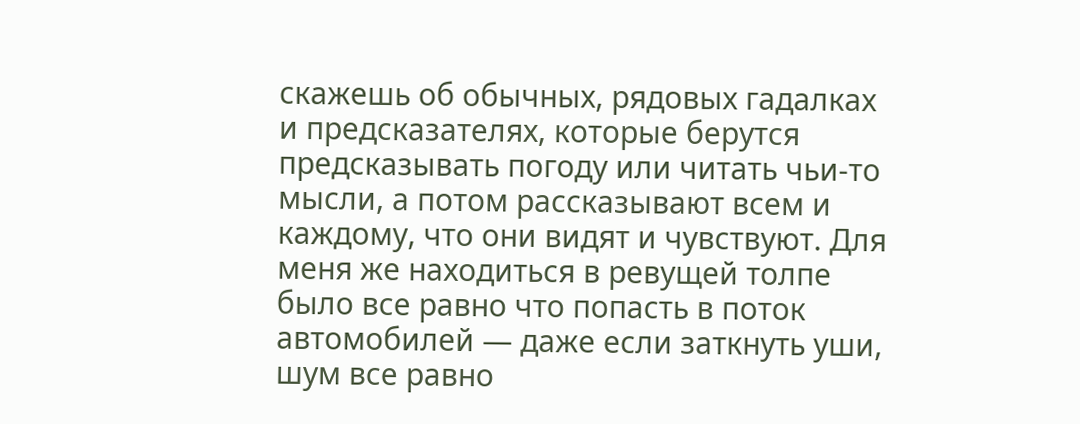скажешь об обычных, рядовых гадалках и предсказателях, которые берутся предсказывать погоду или читать чьи-то мысли, а потом рассказывают всем и каждому, что они видят и чувствуют. Для меня же находиться в ревущей толпе было все равно что попасть в поток автомобилей — даже если заткнуть уши, шум все равно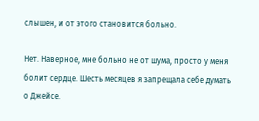слышен, и от этого становится больно.

Нет. Наверное, мне больно не от шума, просто у меня болит сердце. Шесть месяцев я запрещала себе думать о Джейсе.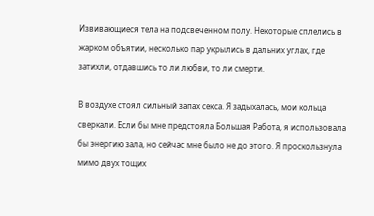Извивающиеся тела на подсвеченном полу. Некоторые сплелись в жарком объятии, несколько пар укрылись в дальних углах, где затихли, отдавшись то ли любви, то ли смерти.

В воздухе стоял сильный запах секса. Я задыхалась, мои кольца сверкали. Если бы мне предстояла Большая Работа, я использовала бы энергию зала, но сейчас мне было не до этого. Я проскользнула мимо двух тощих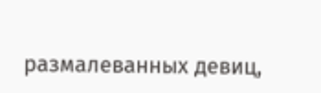размалеванных девиц,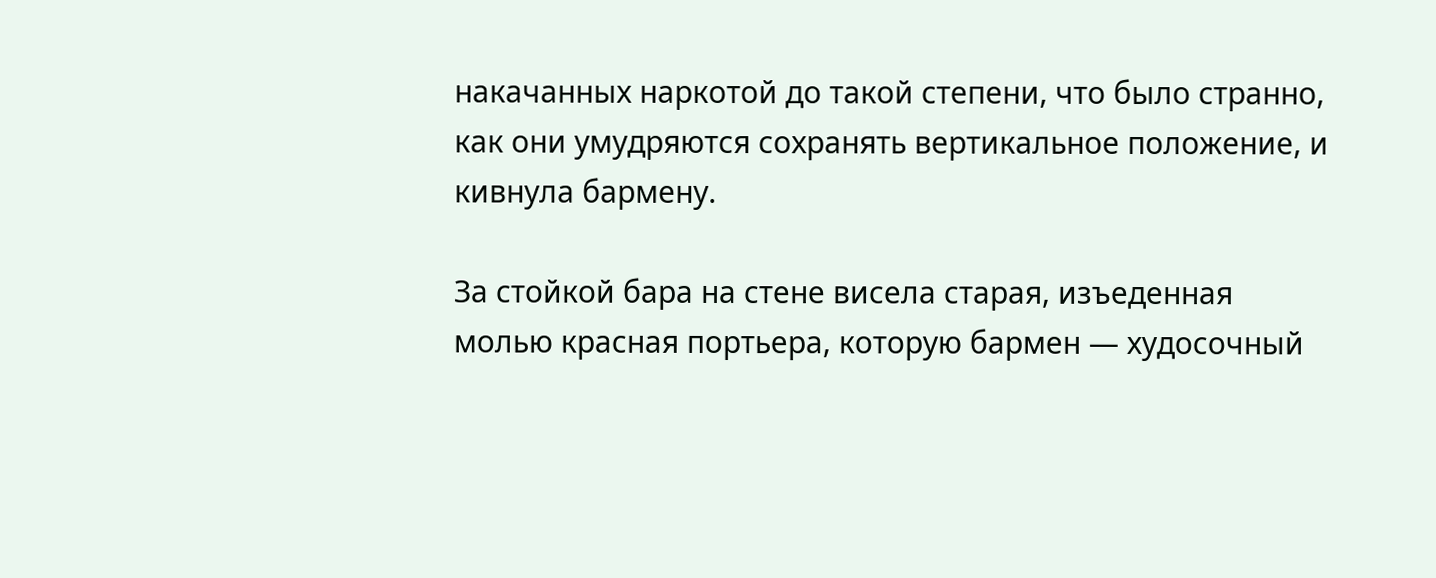накачанных наркотой до такой степени, что было странно, как они умудряются сохранять вертикальное положение, и кивнула бармену.

За стойкой бара на стене висела старая, изъеденная молью красная портьера, которую бармен — худосочный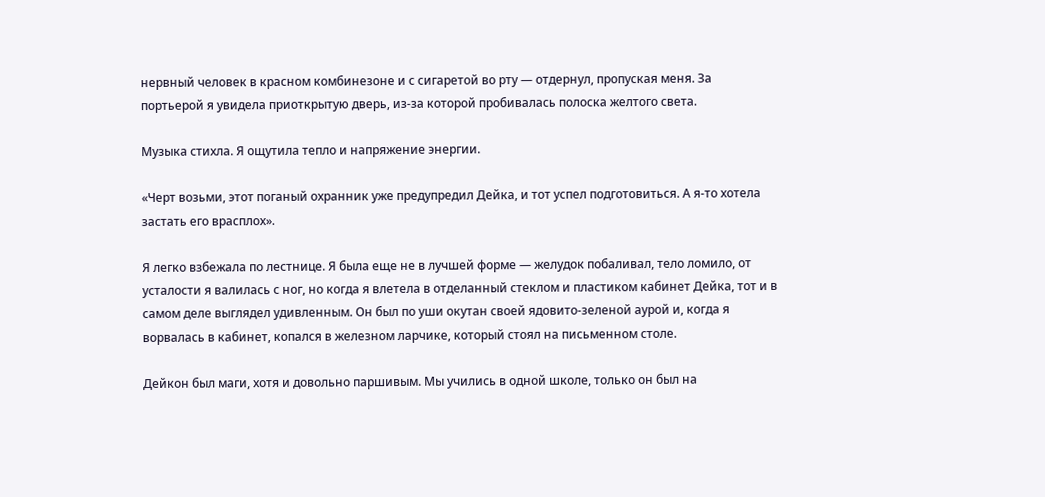нервный человек в красном комбинезоне и с сигаретой во рту — отдернул, пропуская меня. За портьерой я увидела приоткрытую дверь, из-за которой пробивалась полоска желтого света.

Музыка стихла. Я ощутила тепло и напряжение энергии.

«Черт возьми, этот поганый охранник уже предупредил Дейка, и тот успел подготовиться. А я-то хотела застать его врасплох».

Я легко взбежала по лестнице. Я была еще не в лучшей форме — желудок побаливал, тело ломило, от усталости я валилась с ног, но когда я влетела в отделанный стеклом и пластиком кабинет Дейка, тот и в самом деле выглядел удивленным. Он был по уши окутан своей ядовито-зеленой аурой и, когда я ворвалась в кабинет, копался в железном ларчике, который стоял на письменном столе.

Дейкон был маги, хотя и довольно паршивым. Мы учились в одной школе, только он был на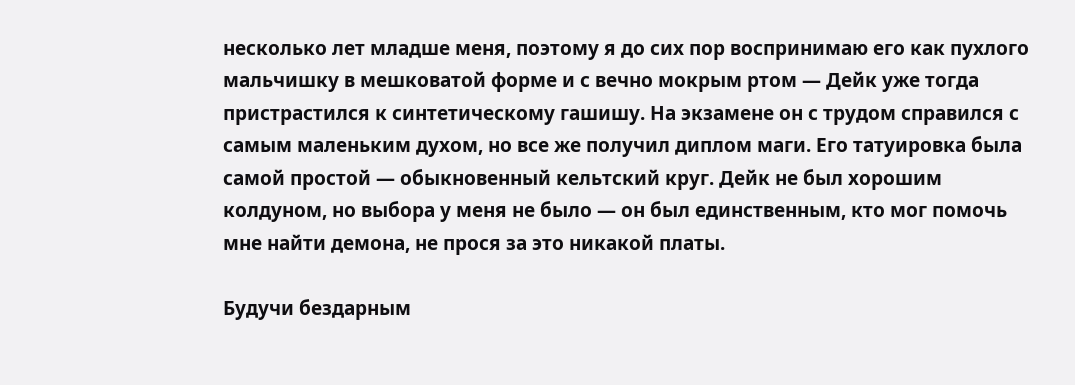несколько лет младше меня, поэтому я до сих пор воспринимаю его как пухлого мальчишку в мешковатой форме и с вечно мокрым ртом — Дейк уже тогда пристрастился к синтетическому гашишу. На экзамене он с трудом справился с самым маленьким духом, но все же получил диплом маги. Его татуировка была самой простой — обыкновенный кельтский круг. Дейк не был хорошим колдуном, но выбора у меня не было — он был единственным, кто мог помочь мне найти демона, не прося за это никакой платы.

Будучи бездарным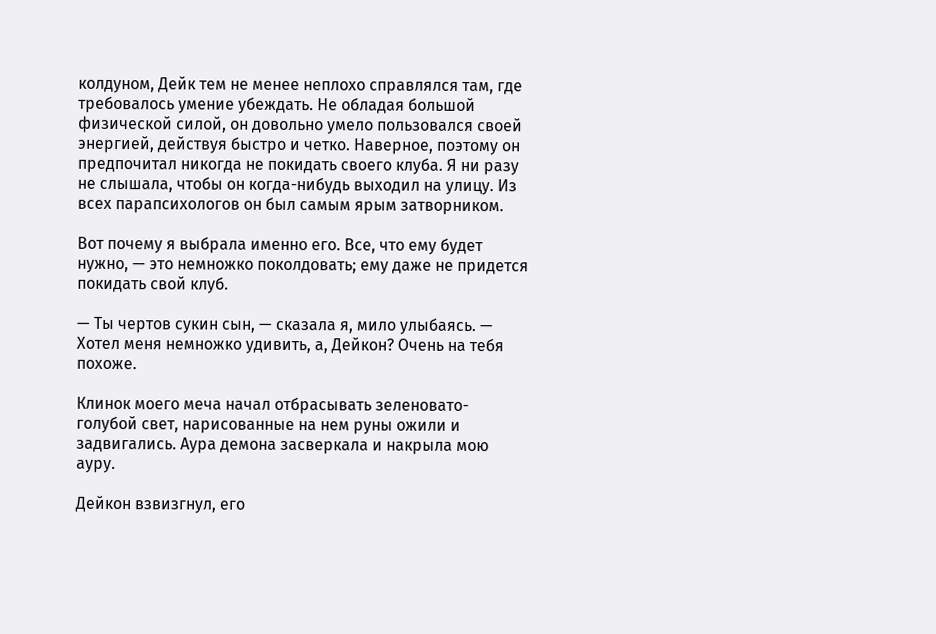колдуном, Дейк тем не менее неплохо справлялся там, где требовалось умение убеждать. Не обладая большой физической силой, он довольно умело пользовался своей энергией, действуя быстро и четко. Наверное, поэтому он предпочитал никогда не покидать своего клуба. Я ни разу не слышала, чтобы он когда-нибудь выходил на улицу. Из всех парапсихологов он был самым ярым затворником.

Вот почему я выбрала именно его. Все, что ему будет нужно, — это немножко поколдовать; ему даже не придется покидать свой клуб.

— Ты чертов сукин сын, — сказала я, мило улыбаясь. — Хотел меня немножко удивить, а, Дейкон? Очень на тебя похоже.

Клинок моего меча начал отбрасывать зеленовато-голубой свет, нарисованные на нем руны ожили и задвигались. Аура демона засверкала и накрыла мою ауру.

Дейкон взвизгнул, его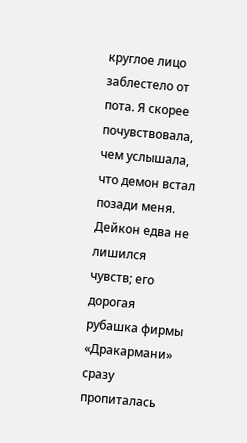круглое лицо заблестело от пота. Я скорее почувствовала, чем услышала, что демон встал позади меня. Дейкон едва не лишился чувств; его дорогая рубашка фирмы «Дракармани» сразу пропиталась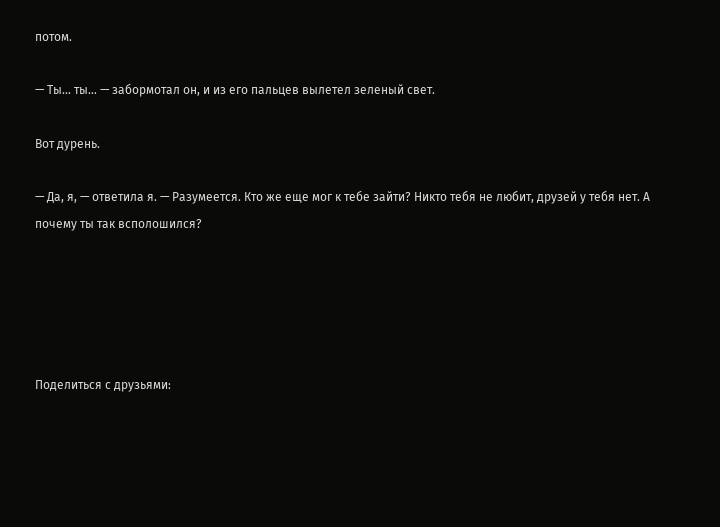потом.

— Ты… ты… — забормотал он, и из его пальцев вылетел зеленый свет.

Вот дурень.

— Да, я, — ответила я. — Разумеется. Кто же еще мог к тебе зайти? Никто тебя не любит, друзей у тебя нет. А почему ты так всполошился?





Поделиться с друзьями: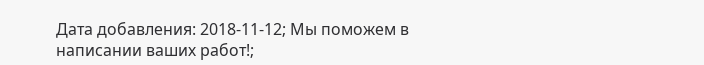Дата добавления: 2018-11-12; Мы поможем в написании ваших работ!;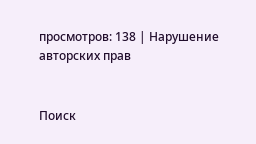просмотров: 138 | Нарушение авторских прав


Поиск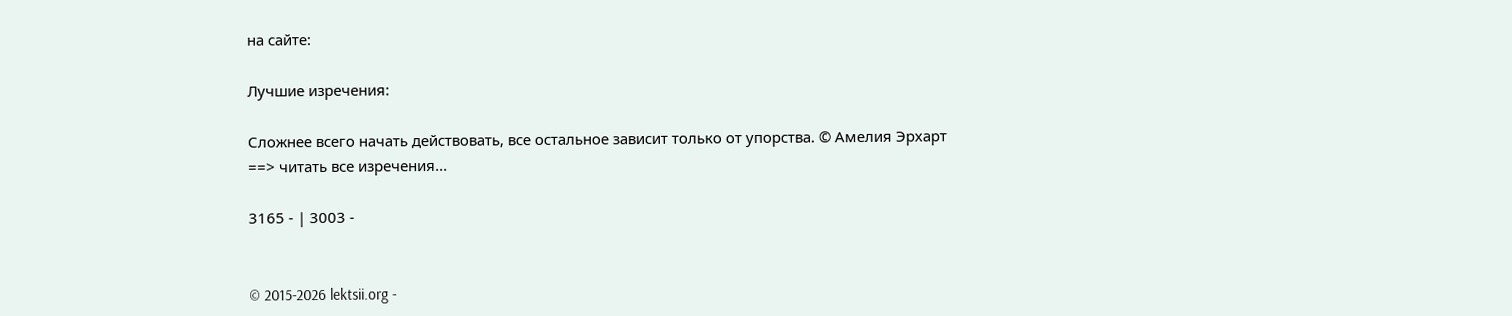на сайте:

Лучшие изречения:

Сложнее всего начать действовать, все остальное зависит только от упорства. © Амелия Эрхарт
==> читать все изречения...

3165 - | 3003 -


© 2015-2026 lektsii.org -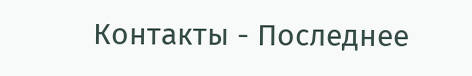Контакты - Последнее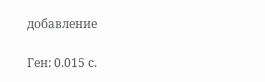добавление

Ген: 0.015 с.